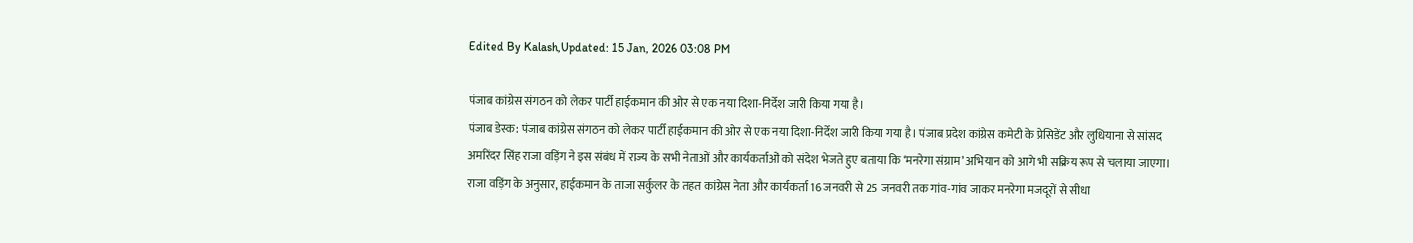Edited By Kalash,Updated: 15 Jan, 2026 03:08 PM

पंजाब कांग्रेस संगठन को लेकर पार्टी हाईकमान की ओर से एक नया दिशा-निर्देश जारी किया गया है।
पंजाब डेस्क: पंजाब कांग्रेस संगठन को लेकर पार्टी हाईकमान की ओर से एक नया दिशा-निर्देश जारी किया गया है। पंजाब प्रदेश कांग्रेस कमेटी के प्रेसिडेंट और लुधियाना से सांसद अमरिंदर सिंह राजा वड़िंग ने इस संबंध में राज्य के सभी नेताओं और कार्यकर्ताओं को संदेश भेजते हुए बताया कि ‘मनरेगा संग्राम’ अभियान को आगे भी सक्रिय रूप से चलाया जाएगा।
राजा वड़िंग के अनुसार, हाईकमान के ताजा सर्कुलर के तहत कांग्रेस नेता और कार्यकर्ता 16 जनवरी से 25 जनवरी तक गांव-गांव जाकर मनरेगा मजदूरों से सीधा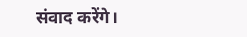संवाद करेंगे।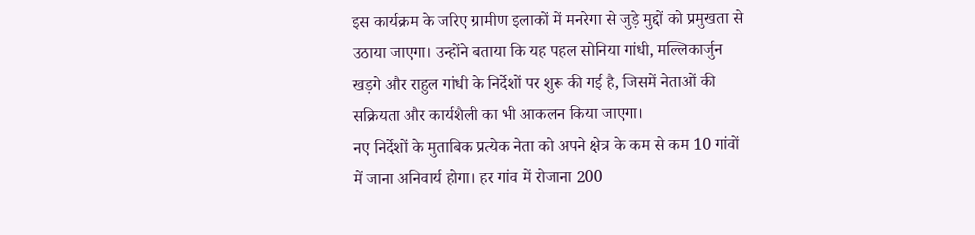इस कार्यक्रम के जरिए ग्रामीण इलाकों में मनरेगा से जुड़े मुद्दों को प्रमुखता से उठाया जाएगा। उन्होंने बताया कि यह पहल सोनिया गांधी, मल्लिकार्जुन खड़गे और राहुल गांधी के निर्देशों पर शुरू की गई है, जिसमें नेताओं की सक्रियता और कार्यशैली का भी आकलन किया जाएगा।
नए निर्देशों के मुताबिक प्रत्येक नेता को अपने क्षेत्र के कम से कम 10 गांवों में जाना अनिवार्य होगा। हर गांव में रोजाना 200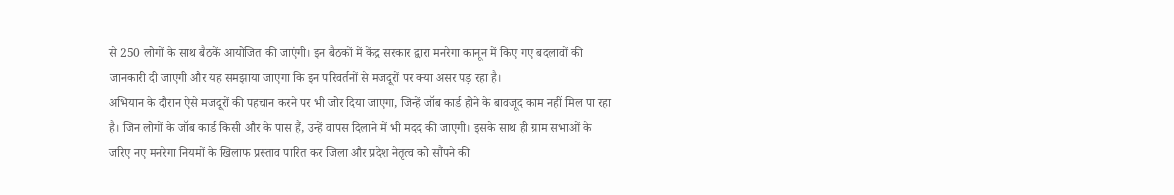से 250 लोगों के साथ बैठकें आयोजित की जाएंगी। इन बैठकों में केंद्र सरकार द्वारा मनरेगा कानून में किए गए बदलावों की जानकारी दी जाएगी और यह समझाया जाएगा कि इन परिवर्तनों से मजदूरों पर क्या असर पड़ रहा है।
अभियान के दौरान ऐसे मजदूरों की पहचान करने पर भी जोर दिया जाएगा, जिन्हें जॉब कार्ड होने के बावजूद काम नहीं मिल पा रहा है। जिन लोगों के जॉब कार्ड किसी और के पास हैं, उन्हें वापस दिलाने में भी मदद की जाएगी। इसके साथ ही ग्राम सभाओं के जरिए नए मनरेगा नियमों के खिलाफ प्रस्ताव पारित कर जिला और प्रदेश नेतृत्व को सौंपने की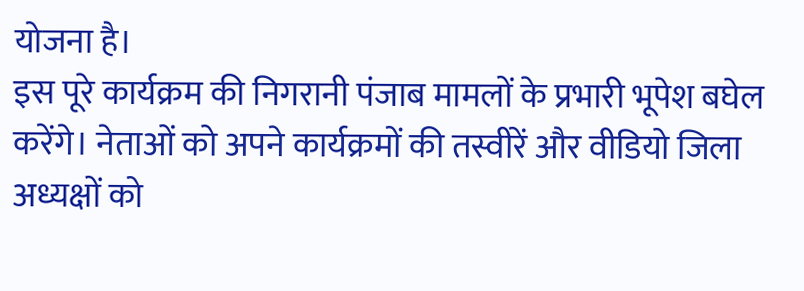योजना है।
इस पूरे कार्यक्रम की निगरानी पंजाब मामलों के प्रभारी भूपेश बघेल करेंगे। नेताओं को अपने कार्यक्रमों की तस्वीरें और वीडियो जिला अध्यक्षों को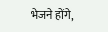भेजने होंगे,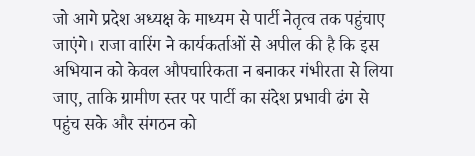जो आगे प्रदेश अध्यक्ष के माध्यम से पार्टी नेतृत्व तक पहुंचाए जाएंगे। राजा वारिंग ने कार्यकर्ताओं से अपील की है कि इस अभियान को केवल औपचारिकता न बनाकर गंभीरता से लिया जाए, ताकि ग्रामीण स्तर पर पार्टी का संदेश प्रभावी ढंग से पहुंच सके और संगठन को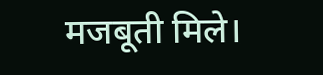मजबूती मिले।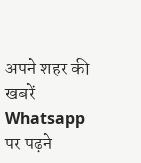अपने शहर की खबरें Whatsapp पर पढ़ने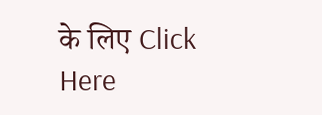के लिए Click Here